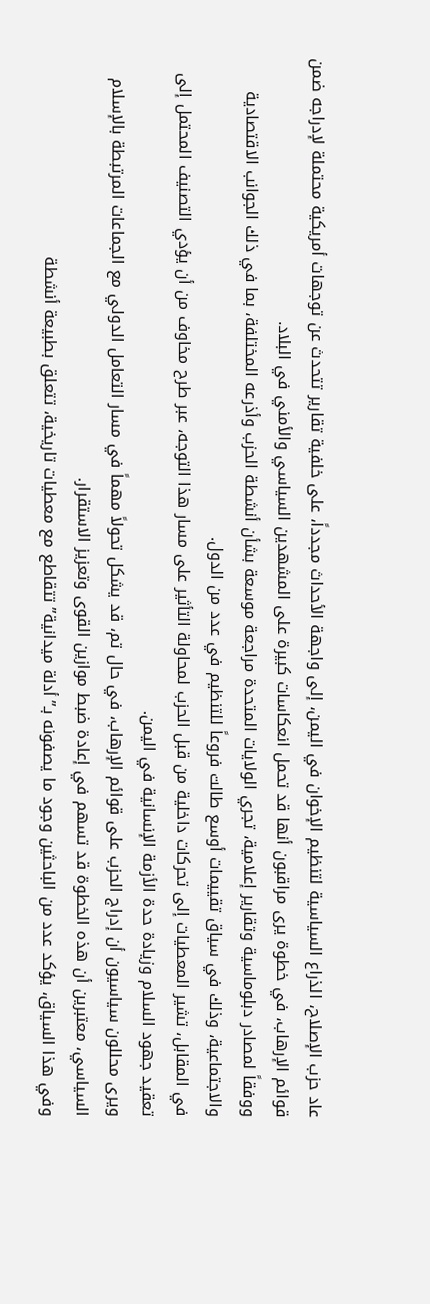عاد حزب الإصلاح، الذراع السياسية لتنظيم الإخوان في اليمن، إلى واجهة الأحداث مجدداً، على خلفية تقارير تتحدث عن توجهات أمريكية محتملة لإدراجه ضمن قوائم الإرهاب، في خطوة يرى مراقبون أنها قد تحمل انعكاسات كبيرة على المشهدين السياسي والأمني في البلاد.
ووفقاً لمصادر دبلوماسية وتقارير إعلامية، تجري الولايات المتحدة مراجعة موسعة بشأن أنشطة الحزب وأذرعه المختلفة، بما في ذلك الجوانب الاقتصادية والاجتماعية، وذلك في سياق تقييمات أوسع طالت فروعاً للتنظيم في عدد من الدول.
في المقابل، تشير المعطيات إلى تحركات داخلية من قبل الحزب لمحاولة التأثير على مسار هذا التوجه، عبر طرح مخاوف من أن يؤدي التصنيف المحتمل إلى تعقيد جهود السلام وزيادة حدة الأزمة الإنسانية في اليمن.
ويرى محللون سياسيون أن إدراج الحزب على قوائم الإرهاب، في حال تم، قد يشكل تحولاً مهماً في مسار التعامل الدولي مع الجماعات المرتبطة بالإسلام السياسي، معتبرين أن هذه الخطوة قد تسهم في إعادة ضبط موازين القوى وتعزيز الاستقرار.
وفي هذا السياق، يؤكد عدد من الباحثين وجود ما يصفونه بـ”أدلة ميدانية” تتقاطع مع معطيات تاريخية، تتعلق بطبيعة أنشطة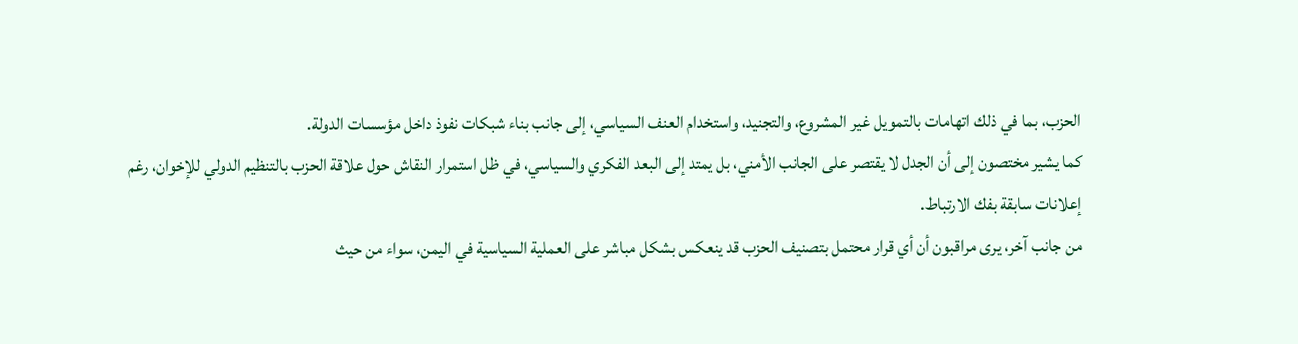الحزب، بما في ذلك اتهامات بالتمويل غير المشروع، والتجنيد، واستخدام العنف السياسي، إلى جانب بناء شبكات نفوذ داخل مؤسسات الدولة.
كما يشير مختصون إلى أن الجدل لا يقتصر على الجانب الأمني، بل يمتد إلى البعد الفكري والسياسي، في ظل استمرار النقاش حول علاقة الحزب بالتنظيم الدولي للإخوان، رغم إعلانات سابقة بفك الارتباط.
من جانب آخر، يرى مراقبون أن أي قرار محتمل بتصنيف الحزب قد ينعكس بشكل مباشر على العملية السياسية في اليمن، سواء من حيث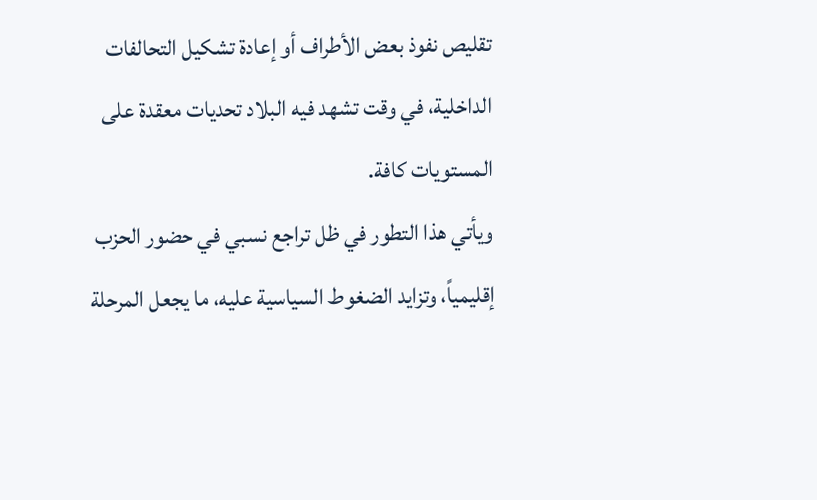تقليص نفوذ بعض الأطراف أو إعادة تشكيل التحالفات الداخلية، في وقت تشهد فيه البلاد تحديات معقدة على المستويات كافة.
ويأتي هذا التطور في ظل تراجع نسبي في حضور الحزب إقليمياً، وتزايد الضغوط السياسية عليه، ما يجعل المرحلة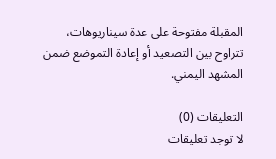المقبلة مفتوحة على عدة سيناريوهات، تتراوح بين التصعيد أو إعادة التموضع ضمن المشهد اليمني.

التعليقات (0)
لا توجد تعليقات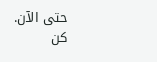حتى الآن. كن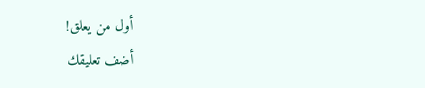أول من يعلق!
أضف تعليقك